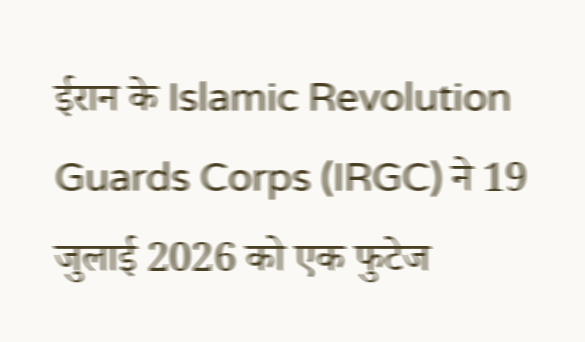ईरान के Islamic Revolution Guards Corps (IRGC) ने 19 जुलाई 2026 को एक फुटेज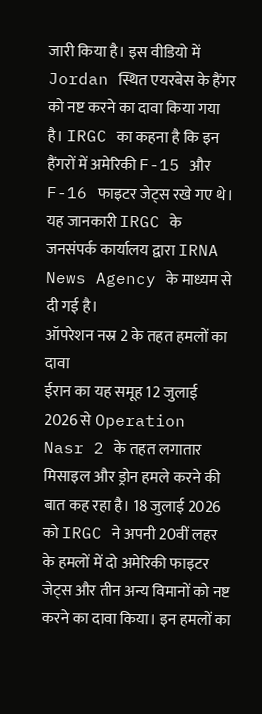जारी किया है। इस वीडियो में Jordan स्थित एयरबेस के हैंगर को नष्ट करने का दावा किया गया है। IRGC का कहना है कि इन हैंगरों में अमेरिकी F-15 और F-16 फाइटर जेट्स रखे गए थे। यह जानकारी IRGC के जनसंपर्क कार्यालय द्वारा IRNA News Agency के माध्यम से दी गई है।
ऑपरेशन नस्र 2 के तहत हमलों का दावा
ईरान का यह समूह 12 जुलाई 2026 से Operation Nasr 2 के तहत लगातार मिसाइल और ड्रोन हमले करने की बात कह रहा है। 18 जुलाई 2026 को IRGC ने अपनी 20वीं लहर के हमलों में दो अमेरिकी फाइटर जेट्स और तीन अन्य विमानों को नष्ट करने का दावा किया। इन हमलों का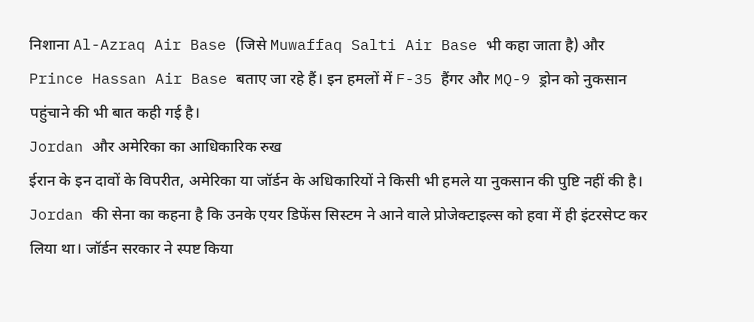निशाना Al-Azraq Air Base (जिसे Muwaffaq Salti Air Base भी कहा जाता है) और Prince Hassan Air Base बताए जा रहे हैं। इन हमलों में F-35 हैंगर और MQ-9 ड्रोन को नुकसान पहुंचाने की भी बात कही गई है।
Jordan और अमेरिका का आधिकारिक रुख
ईरान के इन दावों के विपरीत, अमेरिका या जॉर्डन के अधिकारियों ने किसी भी हमले या नुकसान की पुष्टि नहीं की है। Jordan की सेना का कहना है कि उनके एयर डिफेंस सिस्टम ने आने वाले प्रोजेक्टाइल्स को हवा में ही इंटरसेप्ट कर लिया था। जॉर्डन सरकार ने स्पष्ट किया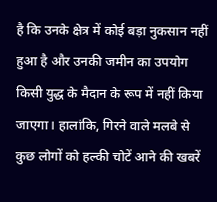है कि उनके क्षेत्र में कोई बड़ा नुकसान नहीं हुआ है और उनकी जमीन का उपयोग किसी युद्ध के मैदान के रूप में नहीं किया जाएगा। हालांकि, गिरने वाले मलबे से कुछ लोगों को हल्की चोटें आने की खबरें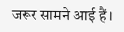जरूर सामने आई हैं।